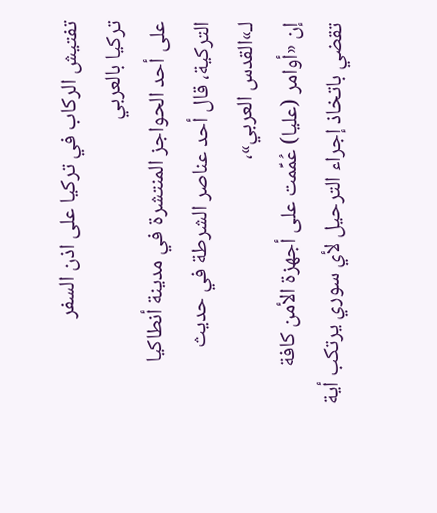تفتيش الركاب في تركيا على اذن السفر
تركيا بالعربي
على أحد الحواجز المنتشرة في مدينة أنطاكيا التركية، قال أحد عناصر الشرطة في حديث لـ»القدس العربي»،
إن «أوامر (عليا) عُمِّمت على أجهزة الأمن كافة تقضي باتخاذ إجراء الترحيل لأي سوري يرتكب أية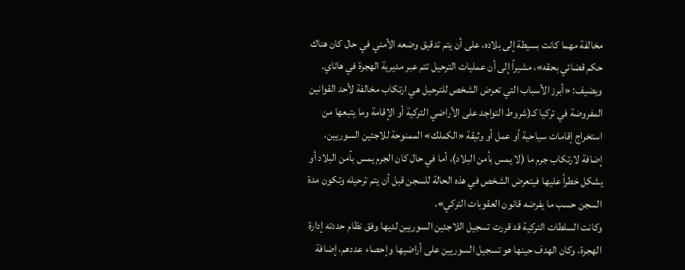مخالفة مهما كانت بسيطة إلى بلاده، على أن يتم تدقيق وضعه الأمني في حال كان هناك حكم قضائي بحقه»، مشيراً إلى أن عمليات الترحيل تتم عبر مديرية الهجرة في هاتاي.
ويضيف: «أبرز الأسباب التي تعرض الشخص للترحيل هي ارتكاب مخالفة لأحد القوانين المفروضة في تركيا كـ(شروط التواجد على الأراضي التركية أو الإقامة وما يتبعها من استخراج إقامات سياحية أو عمل أو وثيقة «الكملك» الممنوحة للاجئين السوريين، إضافة لارتكاب جرم ما (لا يمس بأمن البلاد)، أما في حال كان الجرم يمس بأمن البلاد أو يشكل خطراً عليها فيتعرض الشخص في هذه الحالة للسجن قبل أن يتم ترحيله وتكون مدة السجن حسب ما يفرضه قانون العقوبات التركي».
وكانت السلطات التركية قد قررت تسجيل اللاجئين السوريين لديها وفق نظام حددته إدارة الهجرة، وكان الهدف حينها هو تسجيل السوريين على أراضيها وإحصاء عددهم، إضافة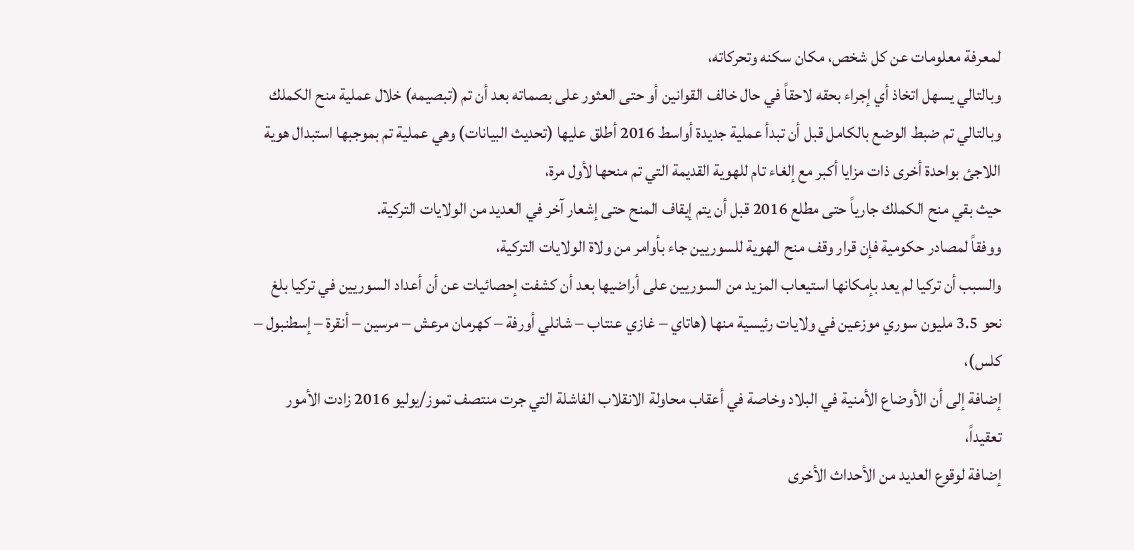لمعرفة معلومات عن كل شخص، مكان سكنه وتحركاته،
وبالتالي يسهل اتخاذ أي إجراء بحقه لاحقاً في حال خالف القوانين أو حتى العثور على بصماته بعد أن تم (تبصيمه) خلال عملية منح الكملك وبالتالي تم ضبط الوضع بالكامل قبل أن تبدأ عملية جديدة أواسط 2016 أطلق عليها (تحديث البيانات) وهي عملية تم بموجبها استبدال هوية اللاجئ بواحدة أخرى ذات مزايا أكبر مع إلغاء تام للهوية القديمة التي تم منحها لأول مرة،
حيث بقي منح الكملك جارياً حتى مطلع 2016 قبل أن يتم إيقاف المنح حتى إشعار آخر في العديد من الولايات التركية.
ووفقاً لمصادر حكومية فإن قرار وقف منح الهوية للسوريين جاء بأوامر من ولاة الولايات التركية،
والسبب أن تركيا لم يعد بإمكانها استيعاب المزيد من السوريين على أراضيها بعد أن كشفت إحصائيات عن أن أعداد السوريين في تركيا بلغ نحو 3.5 مليون سوري موزعين في ولايات رئيسية منها (هاتاي – غازي عنتاب – شانلي أورفة – كهرمان مرعش – مرسين – أنقرة – إسطنبول – كلس)،
إضافة إلى أن الأوضاع الأمنية في البلاد وخاصة في أعقاب محاولة الانقلاب الفاشلة التي جرت منتصف تموز/يوليو 2016 زادت الأمور تعقيداً،
إضافة لوقوع العديد من الأحداث الأخرى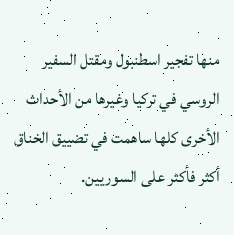منها تفجير اسطنبول ومقتل السفير الروسي في تركيا وغيرها من الأحداث الأخرى كلها ساهمت في تضييق الخناق أكثر فأكثر على السوريين.